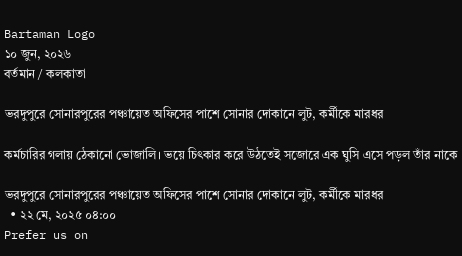Bartaman Logo
১০ জুন, ২০২৬
বর্তমান / কলকাতা

ভরদুপুরে সোনারপুরের পঞ্চায়েত অফিসের পাশে সোনার দোকানে লুট, কর্মীকে মারধর

কর্মচারির গলায় ঠেকানো ভোজালি। ভয়ে চিৎকার করে উঠতেই সজোরে এক ঘুসি এসে পড়ল তাঁর নাকে

ভরদুপুরে সোনারপুরের পঞ্চায়েত অফিসের পাশে সোনার দোকানে লুট, কর্মীকে মারধর
  • ২২ মে, ২০২৫ ০৪:০০
Prefer us on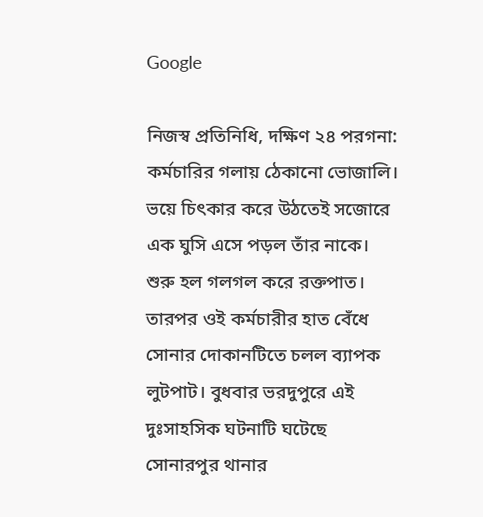Google

নিজস্ব প্রতিনিধি, দক্ষিণ ২৪ পরগনা: কর্মচারির গলায় ঠেকানো ভোজালি। ভয়ে চিৎকার করে উঠতেই সজোরে এক ঘুসি এসে পড়ল তাঁর নাকে। শুরু হল গলগল করে রক্তপাত। তারপর ওই কর্মচারীর হাত বেঁধে সোনার দোকানটিতে চলল ব্যাপক লুটপাট। বুধবার ভরদুপুরে এই দুঃসাহসিক ঘটনাটি ঘটেছে সোনারপুর থানার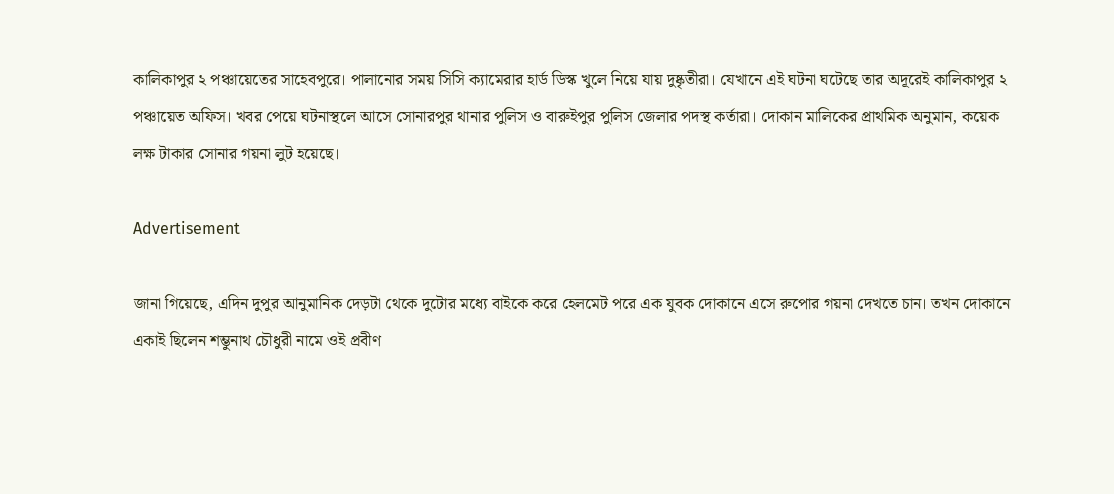কালিকাপুর ২ পঞ্চায়েতের সাহেবপুরে। পালানোর সময় সিসি ক্যামেরার হার্ড ডিস্ক খুলে নিয়ে যায় দুষ্কৃতীরা। যেখানে এই ঘটনা ঘটেছে তার অদূরেই কালিকাপুর ২ পঞ্চায়েত অফিস। খবর পেয়ে ঘটনাস্থলে আসে সোনারপুর থানার পুলিস ও বারুইপুর পুলিস জেলার পদস্থ কর্তারা। দোকান মালিকের প্রাথমিক অনুমান, কয়েক লক্ষ টাকার সোনার গয়না লুট হয়েছে।

Advertisement

জানা গিয়েছে, এদিন দুপুর আনুমানিক দেড়টা থেকে দুটোর মধ্যে বাইকে করে হেলমেট পরে এক যুবক দোকানে এসে রুপোর গয়না দেখতে চান। তখন দোকানে একাই ছিলেন শম্ভুনাথ চৌধুরী নামে ওই প্রবীণ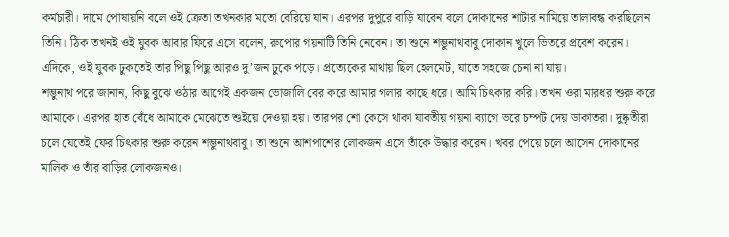কর্মচারী। দামে পোষায়নি বলে ওই ক্রেতা তখনকার মতো বেরিয়ে যান। এরপর দুপুরে বাড়ি যাবেন বলে দোকানের শাটার নামিয়ে তালাবন্ধ করছিলেন তিনি। ঠিক তখনই ওই যুবক আবার ফিরে এসে বলেন, রুপোর গয়নাটি তিনি নেবেন। তা শুনে শম্ভুনাথবাবু দোকান খুলে ভিতরে প্রবেশ করেন। এদিকে, ওই যুবক ঢুকতেই তার পিছু পিছু আরও দু’জন ঢুকে পড়ে। প্রত্যেকের মাথায় ছিল হেলমেট, যাতে সহজে চেনা না যায়।
শম্ভুনাথ পরে জানান, কিছু বুঝে ওঠার আগেই একজন ভোজালি বের করে আমার গলার কাছে ধরে। আমি চিৎকার করি। তখন ওরা মারধর শুরু করে আমাকে। এরপর হাত বেঁধে আমাকে মেঝেতে শুইয়ে দেওয়া হয়। তারপর শো কেসে থাকা যাবতীয় গয়না ব্যাগে ভরে চম্পট দেয় ডাকাতরা। দুষ্কৃতীরা চলে যেতেই ফের চিৎকার শুরু করেন শম্ভুনাথবাবু। তা শুনে আশপাশের লোকজন এসে তাঁকে উদ্ধার করেন। খবর পেয়ে চলে আসেন দোকানের মালিক ও তাঁর বাড়ির লোকজনও।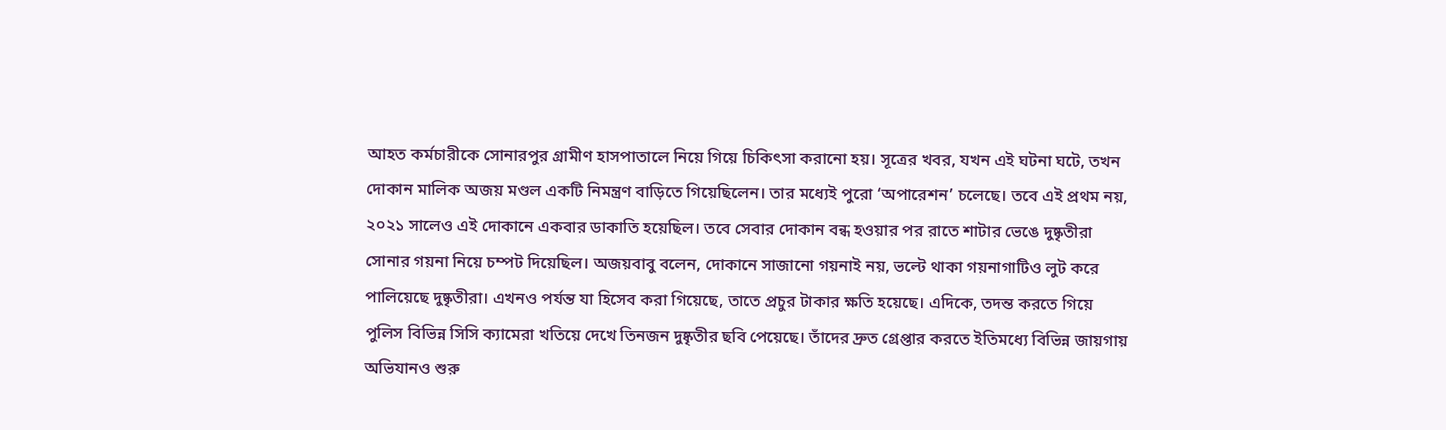আহত কর্মচারীকে সোনারপুর গ্রামীণ হাসপাতালে নিয়ে গিয়ে চিকিৎসা করানো হয়। সূত্রের খবর, যখন এই ঘটনা ঘটে, তখন দোকান মালিক অজয় মণ্ডল একটি নিমন্ত্রণ বাড়িতে গিয়েছিলেন। তার মধ্যেই পুরো ‘অপারেশন’ চলেছে। তবে এই প্রথম নয়, ২০২১ সালেও এই দোকানে একবার ডাকাতি হয়েছিল। তবে সেবার দোকান বন্ধ হওয়ার পর রাতে শাটার ভেঙে দুষ্কৃতীরা সোনার গয়না নিয়ে চম্পট দিয়েছিল। অজয়বাবু বলেন, দোকানে সাজানো গয়নাই নয়, ভল্টে থাকা গয়নাগাটিও লুট করে পালিয়েছে দুষ্কৃতীরা। এখনও পর্যন্ত যা হিসেব করা গিয়েছে, তাতে প্রচুর টাকার ক্ষতি হয়েছে। এদিকে, তদন্ত করতে গিয়ে পুলিস বিভিন্ন সিসি ক্যামেরা খতিয়ে দেখে তিনজন দুষ্কৃতীর ছবি পেয়েছে। তাঁদের দ্রুত গ্রেপ্তার করতে ইতিমধ্যে বিভিন্ন জায়গায় অভিযানও শুরু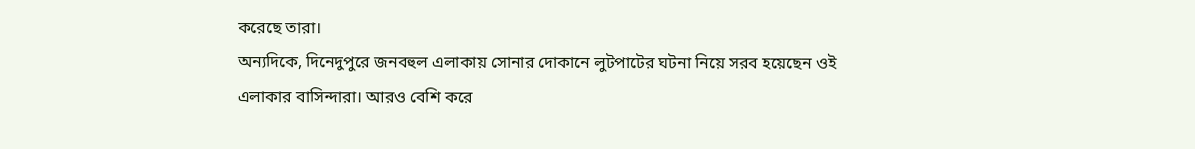করেছে তারা।
অন্যদিকে, দিনেদুপুরে জনবহুল এলাকায় সোনার দোকানে লুটপাটের ঘটনা নিয়ে সরব হয়েছেন ওই এলাকার বাসিন্দারা। আরও বেশি করে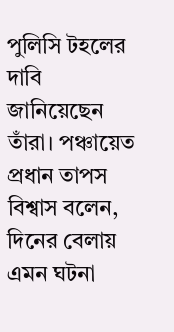পুলিসি টহলের দাবি জানিয়েছেন তাঁরা। পঞ্চায়েত প্রধান তাপস বিশ্বাস বলেন, দিনের বেলায় এমন ঘটনা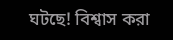ঘটছে! বিশ্বাস করা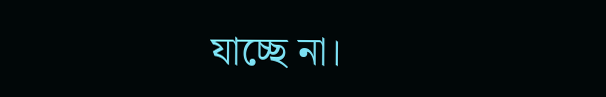যাচ্ছে না।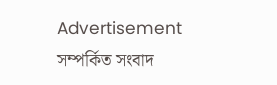Advertisement
সম্পর্কিত সংবাদ